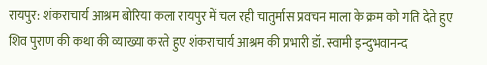रायपुर: शंकराचार्य आश्रम बोरिया कला रायपुर में चल रही चातुर्मास प्रवचन माला के क्रम को गति देते हुए शिव पुराण की कथा की व्याख्या करते हुए शंकराचार्य आश्रम की प्रभारी डॉ. स्वामी इन्दुभवानन्द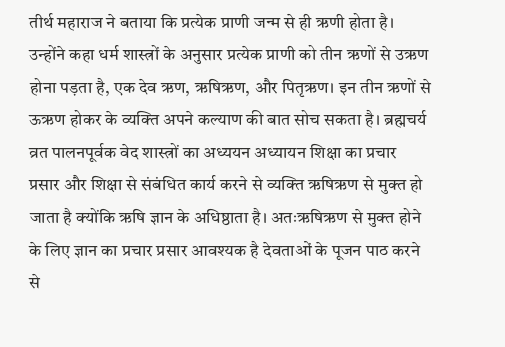तीर्थ महाराज ने बताया कि प्रत्येक प्राणी जन्म से ही ऋणी होता है।
उन्होंने कहा धर्म शास्त्रों के अनुसार प्रत्येक प्राणी को तीन ऋणों से उऋण होना पड़ता है, एक देव ऋण, ऋषिऋण, और पितृऋण। इन तीन ऋणों से ऊऋण होकर के व्यक्ति अपने कल्याण की बात सोच सकता है। ब्रह्मचर्य व्रत पालनपूर्वक वेद शास्त्रों का अध्ययन अध्यायन शिक्षा का प्रचार प्रसार और शिक्षा से संबंधित कार्य करने से व्यक्ति ऋषिऋण से मुक्त हो जाता है क्योंकि ऋषि ज्ञान के अधिष्ठाता है। अतःऋषिऋण से मुक्त होने के लिए ज्ञान का प्रचार प्रसार आवश्यक है देवताओं के पूजन पाठ करने से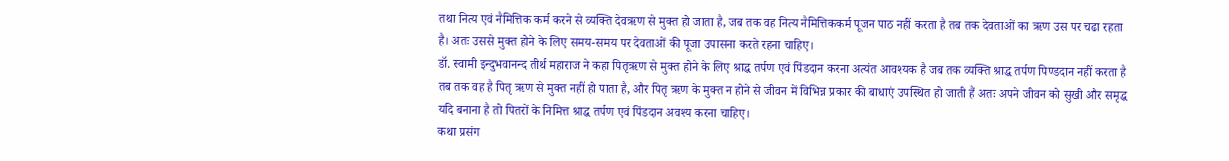तथा नित्य एवं नैमित्तिक कर्म करने से व्यक्ति देवऋण से मुक्त हो जाता है, जब तक वह नित्य नैमित्तिककर्म पूजन पाठ नहीं करता है तब तक देवताओं का ऋण उस पर चढा रहता है। अतः उससे मुक्त होने के लिए समय-समय पर देवताओं की पूजा उपासना करते रहना चाहिए।
डॉ. स्वामी इन्दुभवानन्द तीर्थ महाराज ने कहा पितृऋण से मुक्त होने के लिए श्राद्ध तर्पण एवं पिंडदान करना अत्यंत आवश्यक है जब तक व्यक्ति श्राद्ध तर्पण पिण्डदान नहीं करता है तब तक वह है पितृ ऋण से मुक्त नहीं हो पाता है, और पितृ ऋण के मुक्त न होने से जीवन में विभिन्न प्रकार की बाधाएं उपस्थित हो जाती हैं अतः अपने जीवन को सुखी और समृद्ध यदि बनाना है तो पितरों के निमित्त श्राद्ध तर्पण एवं पिंडदान अवश्य करना चाहिए।
कथा प्रसंग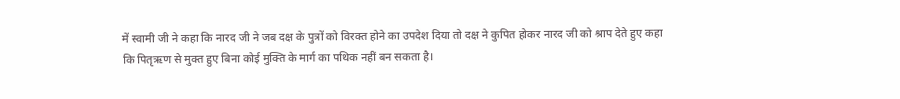में स्वामी जी ने कहा कि नारद जी ने जब दक्ष के पुत्रों को विरक्त होने का उपदेश दिया तो दक्ष ने कुपित होकर नारद जी को श्राप देते हुए कहा कि पितृऋण से मुक्त हुए बिना कोई मुक्ति के मार्ग का पथिक नहीं बन सकता है।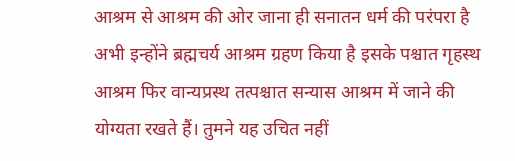आश्रम से आश्रम की ओर जाना ही सनातन धर्म की परंपरा है अभी इन्होंने ब्रह्मचर्य आश्रम ग्रहण किया है इसके पश्चात गृहस्थ आश्रम फिर वान्यप्रस्थ तत्पश्चात सन्यास आश्रम में जाने की योग्यता रखते हैं। तुमने यह उचित नहीं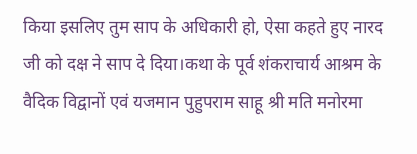किया इसलिए तुम साप के अधिकारी हो, ऐसा कहते हुए नारद जी को दक्ष ने साप दे दिया।कथा के पूर्व शंकराचार्य आश्रम के वैदिक विद्वानों एवं यजमान पुहुपराम साहू श्री मति मनोरमा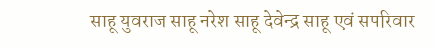साहू युवराज साहू नरेश साहू देवेन्द्र साहू एवं सपरिवार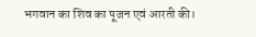भगवान का शिव का पूजन एवं आरती की।